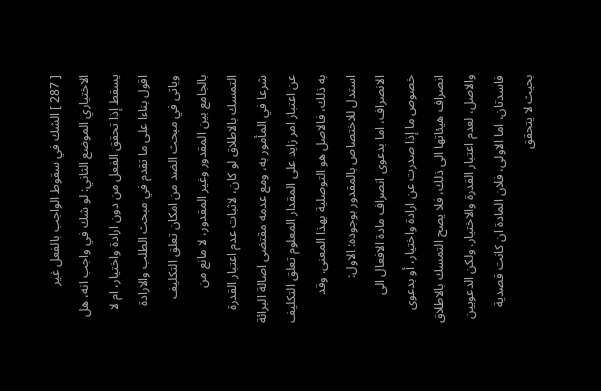[ 287 ] الشك في سقوط الواجب بالفعل غير الاختياري الموضع الثاني: لو شك في واجب انه، هل يسقط إذا تحقق الفعل من دون ارادة واختيار، ام لا اقول بناءا على ما تقدم في مبحث الطلب والارادة وياتى في مبحث الضد من امكان تعلق التكليف بالجامع بين المقدور وغير المقدور، لا مانع من التمسك بالاطلاق لو كان، لاثبات عدم اعتبار القدرة شرعا في المأمور به، ومع عدمه مقتضى اصالة البرائة عن اعتبار امر زايد على المقدار المعلوم تعلق التكليف به ذلك، فالاصل هو التوصلية بهذا المعنى. وقد استدل للاختصاص بالمقدور بوجوده: الاول: الانصراف، اما بدعوى انصراف مادة الافعال الى خصوص ما إذا صدرت عن ارادة واختيار، أو بدعوى انصراف هيئاتها الى ذلك، فلا يصح التمسك بالاطلاق والاصل، لعدم اعتبار القدرة والاختيار. ولكن الدعويين فاسدتان، اما الاولى، فلان المادة ان كانت قصدية بحيث لا يتحقق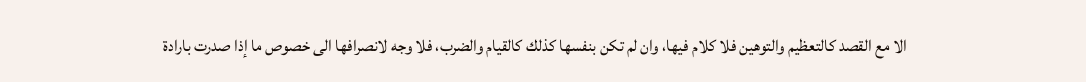الا مع القصد كالتعظيم والتوهين فلا كلام فيها، وان لم تكن بنفسها كذلك كالقيام والضرب، فلا وجه لانصرافها الى خصوص ما إذا صدرت بارادة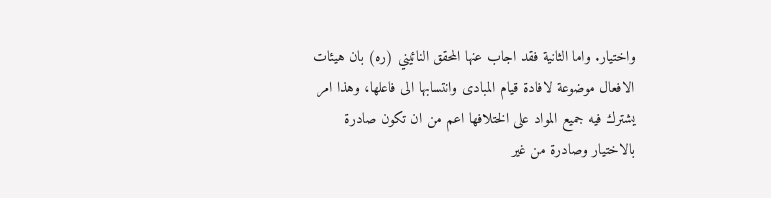واختيار. واما الثانية فقد اجاب عنها المحقق النائيني (ره) بان هيئات الافعال موضوعة لافادة قيام المبادى وانتسابها الى فاعلها، وهذا امر يشترك فيه جميع المواد على الختلافها اعم من ان تكون صادرة بالاختيار وصادرة من غير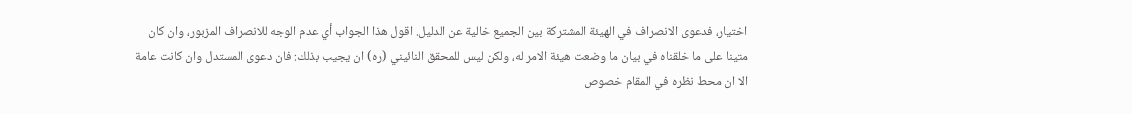اختيار، فدعوى الانصراف في الهيئة المشتركة بين الجميع خالية عن الدليل. اقول هذا الجواب أي عدم الوجه للانصراف المزبور، وان كان متينا على ما خلقناه في بيان ما وضعت هيئة الامر له، ولكن ليس للمحقق النائيني (ره) ان يجيب بذلك: فان دعوى المستدل وان كانت عامة الا ان محط نظره في المقام خصوص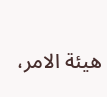هيئة الامر،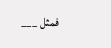فمثل ___